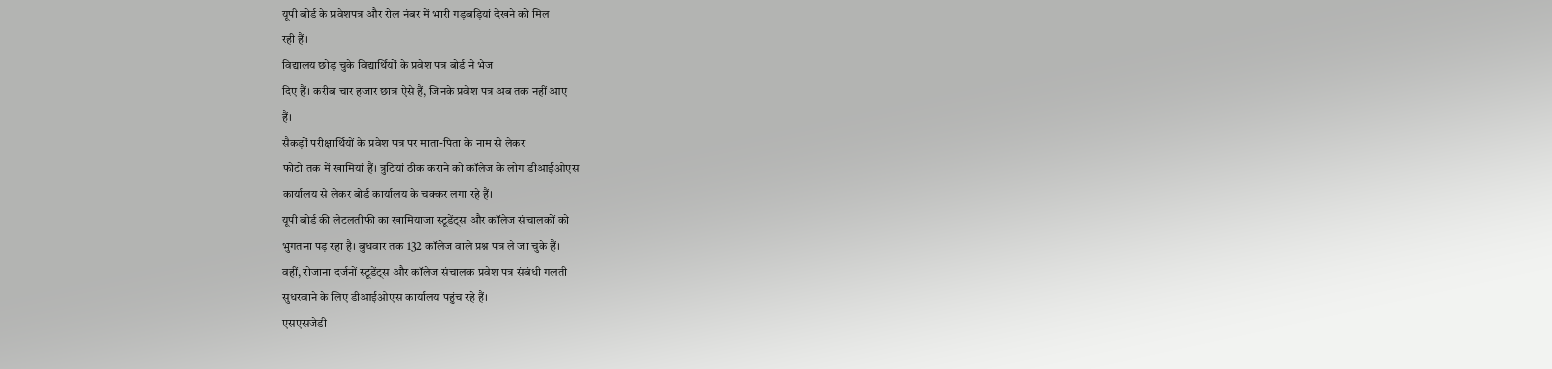यूपी बोर्ड के प्रवेशपत्र और रोल नंबर में भारी गड़बड़ियां देखने को मिल
रही हैं।
विद्यालय छोड़ चुके विद्यार्थियों के प्रवेश पत्र बोर्ड ने भेज
दिए हैं। करीब चार हजार छात्र ऐसे हैं, जिनके प्रवेश पत्र अब तक नहीं आए
हैं।
सैकड़ों परीक्षार्थियों के प्रवेश पत्र पर माता-पिता के नाम से लेकर
फोटो तक में खामियां हैं। त्रुटियां ठीक कराने को कॉलेज के लोग डीआईओएस
कार्यालय से लेकर बोर्ड कार्यालय के चक्कर लगा रहे हैं।
यूपी बोर्ड की लेटलतीफी का खामियाजा स्टूडेंट्स और कॉलेज संचालकों को
भुगतना पड़ रहा है। बुधवार तक 132 कॉलेज वाले प्रश्न पत्र ले जा चुके हैं।
वहीं, रोजाना दर्जनों स्टूडेंट्स और कॉलेज संचालक प्रवेश पत्र संबंधी गलती
सुधरवाने के लिए डीआईओएस कार्यालय पहुंच रहे हैं।
एसएसजेडी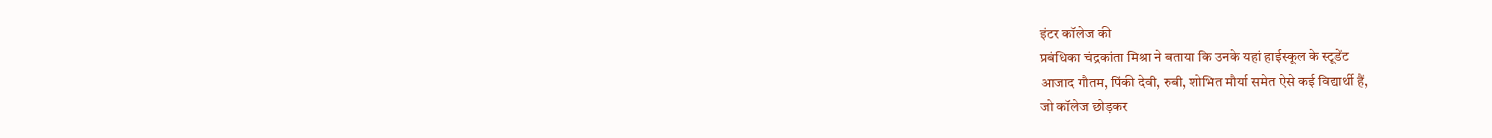इंटर कॉलेज की
प्रबंधिका चंद्रकांता मिश्रा ने बताया कि उनके यहां हाईस्कूल के स्टूडेंट
आजाद गौतम, पिंकी देवी, रुबी, शोभित मौर्या समेत ऐसे कई विद्यार्थी हैं,
जो कॉलेज छोड़कर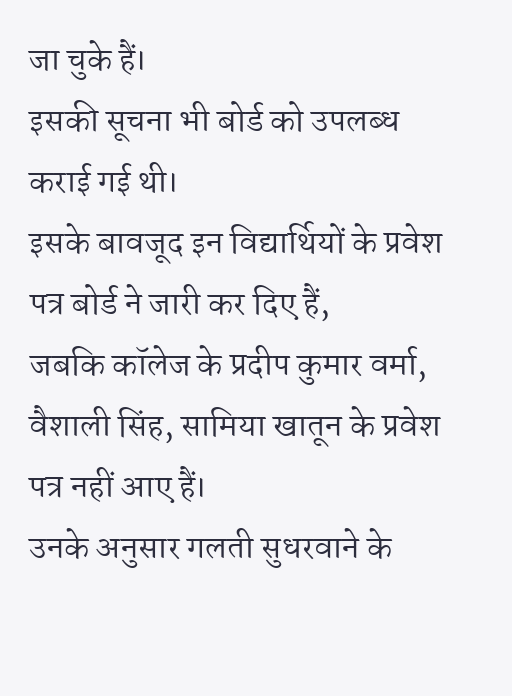जा चुके हैं।
इसकी सूचना भी बोर्ड को उपलब्ध कराई गई थी।
इसके बावजूद इन विद्यार्थियों के प्रवेश पत्र बोर्ड ने जारी कर दिए हैं,
जबकि कॉलेज के प्रदीप कुमार वर्मा, वैशाली सिंह, सामिया खातून के प्रवेश
पत्र नहीं आए हैं।
उनके अनुसार गलती सुधरवाने के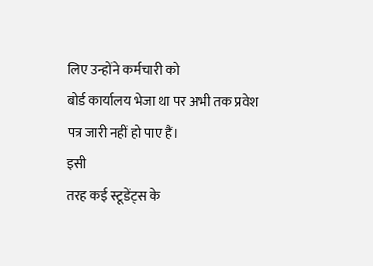लिए उन्होंने कर्मचारी को
बोर्ड कार्यालय भेजा था पर अभी तक प्रवेश पत्र जारी नहीं हो पाए हैं।
इसी
तरह कई स्टूडेंट्स के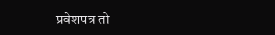प्रवेशपत्र तो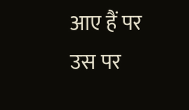आए हैं पर उस पर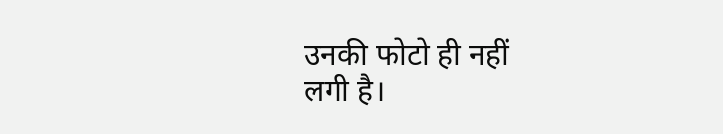उनकी फोटो ही नहीं
लगी है।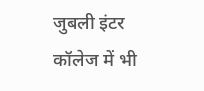जुबली इंटर कॉलेज में भी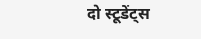दो स्टूडेंट्स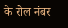के रोल नंबर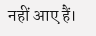नहीं आए हैं।